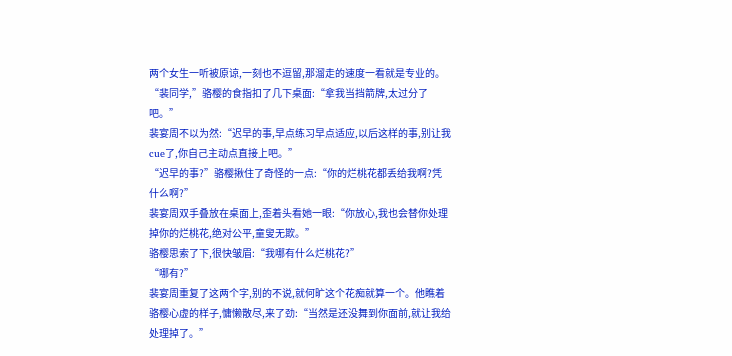两个女生一听被原谅,一刻也不逗留,那溜走的速度一看就是专业的。
“裴同学,”骆樱的食指扣了几下桌面:“拿我当挡箭牌,太过分了吧。”
裴宴周不以为然:“迟早的事,早点练习早点适应,以后这样的事,别让我cue了,你自己主动点直接上吧。”
“迟早的事?”骆樱揪住了奇怪的一点:“你的烂桃花都丢给我啊?凭什么啊?”
裴宴周双手叠放在桌面上,歪着头看她一眼:“你放心,我也会替你处理掉你的烂桃花,绝对公平,童叟无欺。”
骆樱思索了下,很快皱眉:“我哪有什么烂桃花?”
“哪有?”
裴宴周重复了这两个字,别的不说,就何旷这个花痴就算一个。他瞧着骆樱心虚的样子,慵懒散尽,来了劲:“当然是还没舞到你面前,就让我给处理掉了。”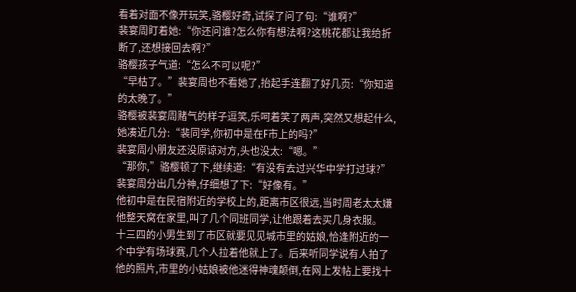看着对面不像开玩笑,骆樱好奇,试探了问了句:“谁啊?”
裴宴周盯着她:“你还问谁?怎么你有想法啊?这桃花都让我给折断了,还想接回去啊?”
骆樱孩子气道:“怎么不可以呢?”
“早枯了。”裴宴周也不看她了,抬起手连翻了好几页:“你知道的太晚了。”
骆樱被裴宴周赌气的样子逗笑,乐呵着笑了两声,突然又想起什么,她凑近几分:“裴同学,你初中是在F市上的吗?”
裴宴周小朋友还没原谅对方,头也没太:“嗯。”
“那你,”骆樱顿了下,继续道:“有没有去过兴华中学打过球?”
裴宴周分出几分神,仔细想了下:“好像有。”
他初中是在民宿附近的学校上的,距离市区很远,当时周老太太嫌他整天窝在家里,叫了几个同班同学,让他跟着去买几身衣服。
十三四的小男生到了市区就要见见城市里的姑娘,恰逢附近的一个中学有场球赛,几个人拉着他就上了。后来听同学说有人拍了他的照片,市里的小姑娘被他迷得神魂颠倒,在网上发帖上要找十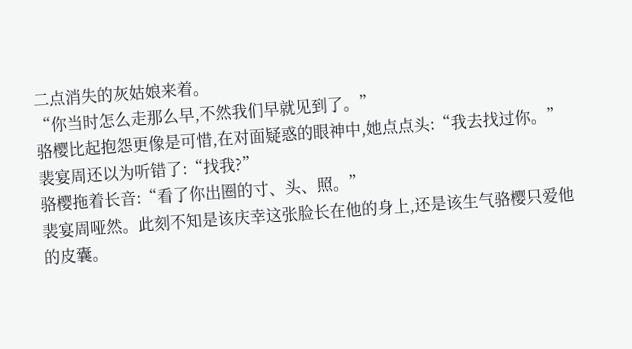二点消失的灰姑娘来着。
“你当时怎么走那么早,不然我们早就见到了。”
骆樱比起抱怨更像是可惜,在对面疑惑的眼神中,她点点头:“我去找过你。”
裴宴周还以为听错了:“找我?”
骆樱拖着长音:“看了你出圈的寸、头、照。”
裴宴周哑然。此刻不知是该庆幸这张脸长在他的身上,还是该生气骆樱只爱他的皮囊。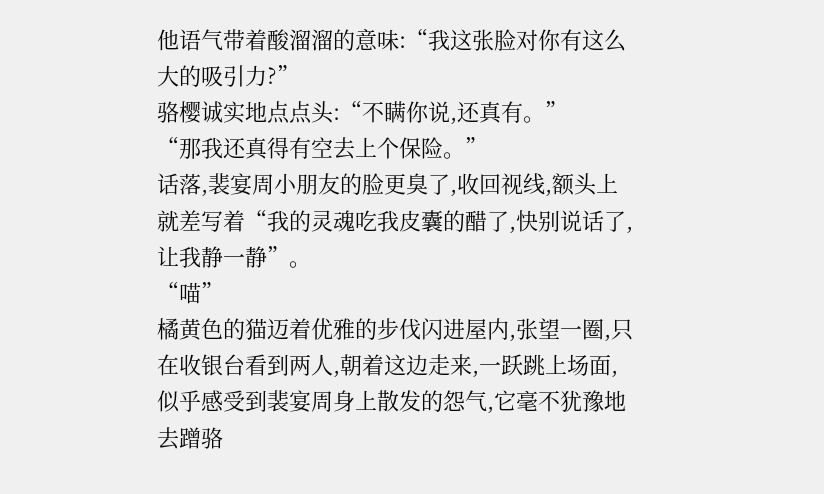他语气带着酸溜溜的意味:“我这张脸对你有这么大的吸引力?”
骆樱诚实地点点头:“不瞒你说,还真有。”
“那我还真得有空去上个保险。”
话落,裴宴周小朋友的脸更臭了,收回视线,额头上就差写着“我的灵魂吃我皮囊的醋了,快别说话了,让我静一静”。
“喵”
橘黄色的猫迈着优雅的步伐闪进屋内,张望一圈,只在收银台看到两人,朝着这边走来,一跃跳上场面,似乎感受到裴宴周身上散发的怨气,它毫不犹豫地去蹭骆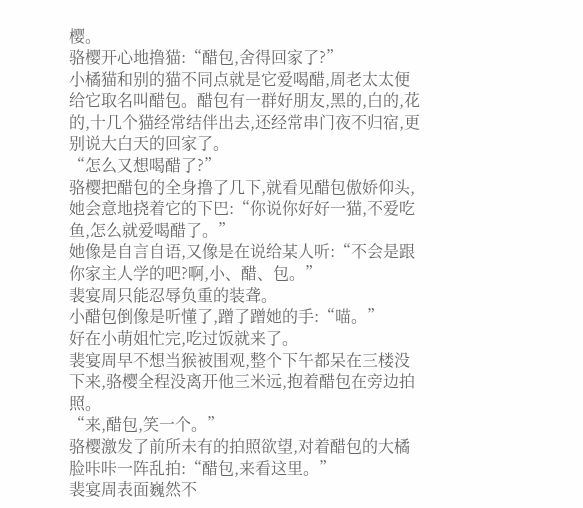樱。
骆樱开心地撸猫:“醋包,舍得回家了?”
小橘猫和别的猫不同点就是它爱喝醋,周老太太便给它取名叫醋包。醋包有一群好朋友,黑的,白的,花的,十几个猫经常结伴出去,还经常串门夜不归宿,更别说大白天的回家了。
“怎么又想喝醋了?”
骆樱把醋包的全身撸了几下,就看见醋包傲娇仰头,她会意地挠着它的下巴:“你说你好好一猫,不爱吃鱼,怎么就爱喝醋了。”
她像是自言自语,又像是在说给某人听:“不会是跟你家主人学的吧?啊,小、醋、包。”
裴宴周只能忍辱负重的装聋。
小醋包倒像是听懂了,蹭了蹭她的手:“喵。”
好在小萌姐忙完,吃过饭就来了。
裴宴周早不想当猴被围观,整个下午都呆在三楼没下来,骆樱全程没离开他三米远,抱着醋包在旁边拍照。
“来,醋包,笑一个。”
骆樱激发了前所未有的拍照欲望,对着醋包的大橘脸咔咔一阵乱拍:“醋包,来看这里。”
裴宴周表面巍然不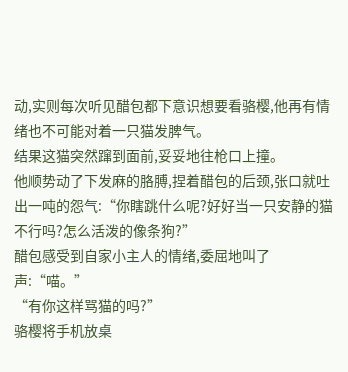动,实则每次听见醋包都下意识想要看骆樱,他再有情绪也不可能对着一只猫发脾气。
结果这猫突然蹿到面前,妥妥地往枪口上撞。
他顺势动了下发麻的胳膊,捏着醋包的后颈,张口就吐出一吨的怨气:“你瞎跳什么呢?好好当一只安静的猫不行吗?怎么活泼的像条狗?”
醋包感受到自家小主人的情绪,委屈地叫了声:“喵。”
“有你这样骂猫的吗?”
骆樱将手机放桌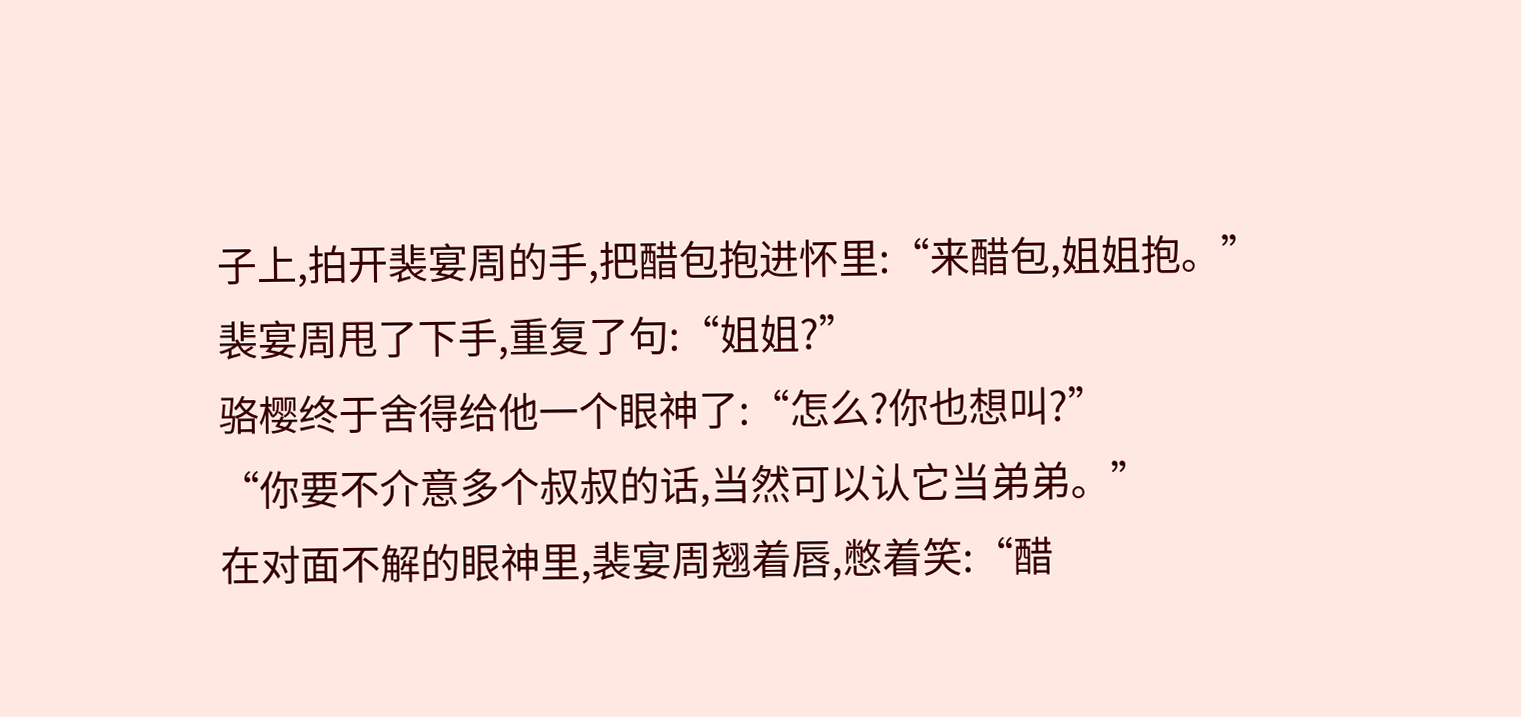子上,拍开裴宴周的手,把醋包抱进怀里:“来醋包,姐姐抱。”
裴宴周甩了下手,重复了句:“姐姐?”
骆樱终于舍得给他一个眼神了:“怎么?你也想叫?”
“你要不介意多个叔叔的话,当然可以认它当弟弟。”
在对面不解的眼神里,裴宴周翘着唇,憋着笑:“醋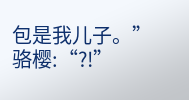包是我儿子。”
骆樱:“?!”